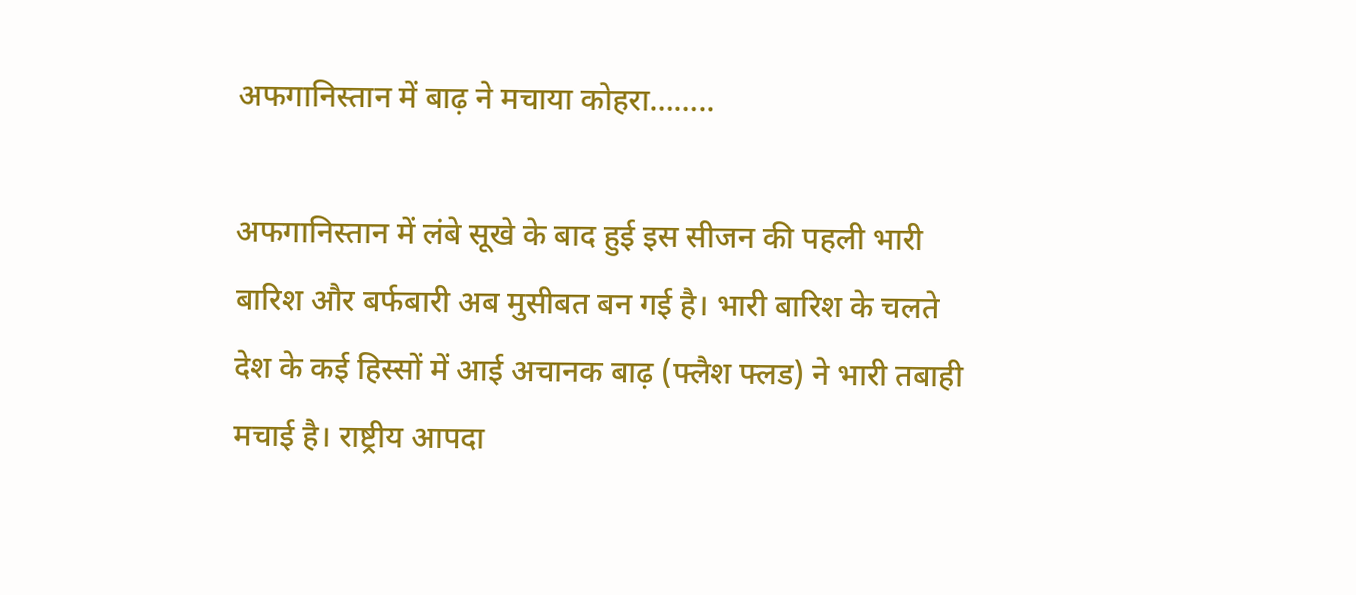अफगानिस्तान में बाढ़ ने मचाया कोहरा……..

अफगानिस्तान में लंबे सूखे के बाद हुई इस सीजन की पहली भारी बारिश और बर्फबारी अब मुसीबत बन गई है। भारी बारिश के चलते देश के कई हिस्सों में आई अचानक बाढ़ (फ्लैश फ्लड) ने भारी तबाही मचाई है। राष्ट्रीय आपदा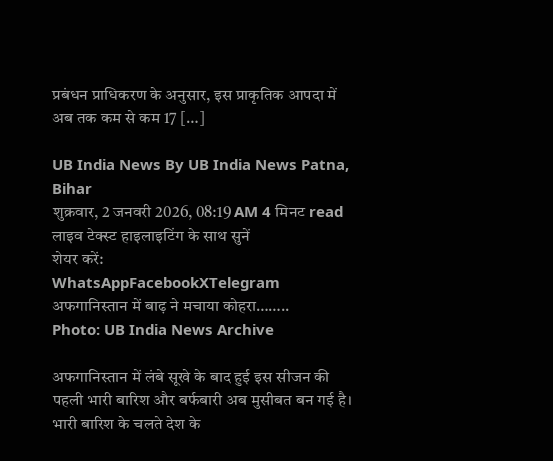प्रबंधन प्राधिकरण के अनुसार, इस प्राकृतिक आपदा में अब तक कम से कम 17 […]

UB India News By UB India News Patna, Bihar
शुक्रवार, 2 जनवरी 2026, 08:19 AM 4 मिनट read
लाइव टेक्स्ट हाइलाइटिंग के साथ सुनें
शेयर करें:
WhatsAppFacebookXTelegram
अफगानिस्तान में बाढ़ ने मचाया कोहरा……..
Photo: UB India News Archive

अफगानिस्तान में लंबे सूखे के बाद हुई इस सीजन की पहली भारी बारिश और बर्फबारी अब मुसीबत बन गई है। भारी बारिश के चलते देश के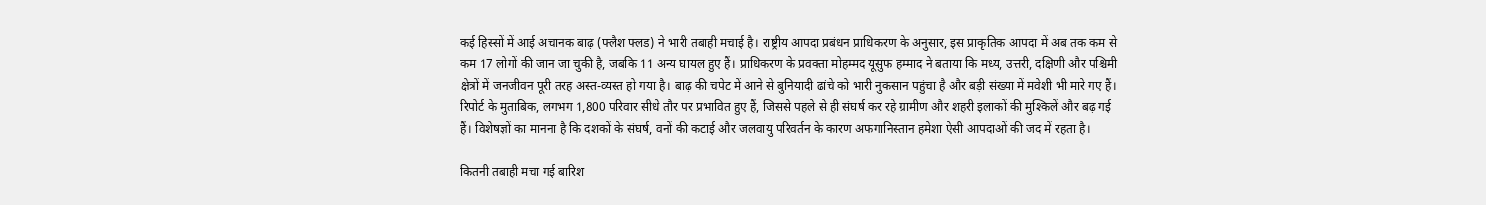कई हिस्सों में आई अचानक बाढ़ (फ्लैश फ्लड) ने भारी तबाही मचाई है। राष्ट्रीय आपदा प्रबंधन प्राधिकरण के अनुसार, इस प्राकृतिक आपदा में अब तक कम से कम 17 लोगों की जान जा चुकी है, जबकि 11 अन्य घायल हुए हैं। प्राधिकरण के प्रवक्ता मोहम्मद यूसुफ हम्माद ने बताया कि मध्य, उत्तरी, दक्षिणी और पश्चिमी क्षेत्रों में जनजीवन पूरी तरह अस्त-व्यस्त हो गया है। बाढ़ की चपेट में आने से बुनियादी ढांचे को भारी नुकसान पहुंचा है और बड़ी संख्या में मवेशी भी मारे गए हैं। रिपोर्ट के मुताबिक, लगभग 1,800 परिवार सीधे तौर पर प्रभावित हुए हैं, जिससे पहले से ही संघर्ष कर रहे ग्रामीण और शहरी इलाकों की मुश्किलें और बढ़ गई हैं। विशेषज्ञों का मानना है कि दशकों के संघर्ष, वनों की कटाई और जलवायु परिवर्तन के कारण अफगानिस्तान हमेशा ऐसी आपदाओं की जद में रहता है।

कितनी तबाही मचा गई बारिश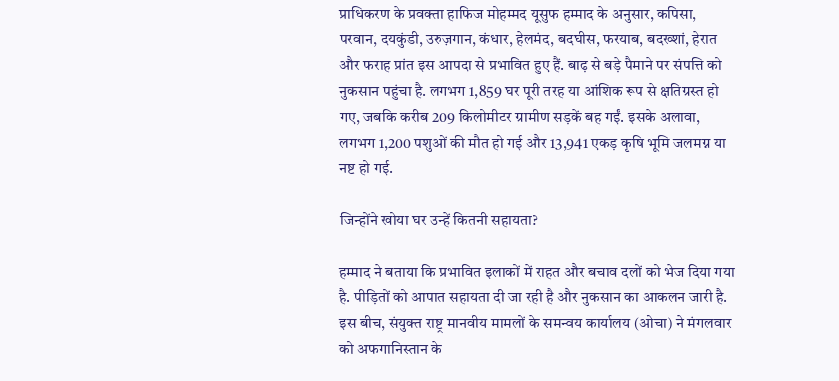प्राधिकरण के प्रवक्ता हाफिज मोहम्मद यूसुफ हम्माद के अनुसार, कपिसा, परवान, दयकुंडी, उरुज़गान, कंधार, हेलमंद, बदघीस, फरयाब, बदख्शां, हेरात और फराह प्रांत इस आपदा से प्रभावित हुए हैं. बाढ़ से बड़े पैमाने पर संपत्ति को नुकसान पहुंचा है. लगभग 1,859 घर पूरी तरह या आंशिक रूप से क्षतिग्रस्त हो गए, जबकि करीब 209 किलोमीटर ग्रामीण सड़कें बह गईं. इसके अलावा, लगभग 1,200 पशुओं की मौत हो गई और 13,941 एकड़ कृषि भूमि जलमग्न या नष्ट हो गई.

जिन्होंने खोया घर उन्हें कितनी सहायता?

हम्माद ने बताया कि प्रभावित इलाकों में राहत और बचाव दलों को भेज दिया गया है. पीड़ितों को आपात सहायता दी जा रही है और नुकसान का आकलन जारी है. इस बीच, संयुक्त राष्ट्र मानवीय मामलों के समन्वय कार्यालय (ओचा) ने मंगलवार को अफगानिस्तान के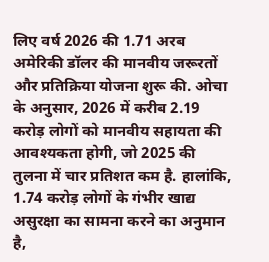लिए वर्ष 2026 की 1.71 अरब अमेरिकी डॉलर की मानवीय जरूरतों और प्रतिक्रिया योजना शुरू की. ओचा के अनुसार, 2026 में करीब 2.19 करोड़ लोगों को मानवीय सहायता की आवश्यकता होगी, जो 2025 की तुलना में चार प्रतिशत कम है. हालांकि, 1.74 करोड़ लोगों के गंभीर खाद्य असुरक्षा का सामना करने का अनुमान है,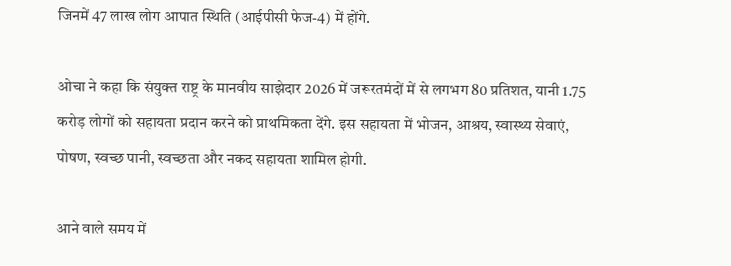जिनमें 47 लाख लोग आपात स्थिति (आईपीसी फेज-4) में होंगे.

ओचा ने कहा कि संयुक्त राष्ट्र के मानवीय साझेदार 2026 में जरूरतमंदों में से लगभग 80 प्रतिशत, यानी 1.75 करोड़ लोगों को सहायता प्रदान करने को प्राथमिकता देंगे. इस सहायता में भोजन, आश्रय, स्वास्थ्य सेवाएं, पोषण, स्वच्छ पानी, स्वच्छता और नकद सहायता शामिल होगी.

आने वाले समय में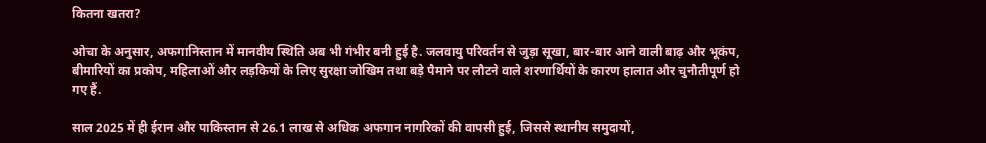कितना खतरा?

ओचा के अनुसार, अफगानिस्तान में मानवीय स्थिति अब भी गंभीर बनी हुई है. जलवायु परिवर्तन से जुड़ा सूखा, बार-बार आने वाली बाढ़ और भूकंप, बीमारियों का प्रकोप, महिलाओं और लड़कियों के लिए सुरक्षा जोखिम तथा बड़े पैमाने पर लौटने वाले शरणार्थियों के कारण हालात और चुनौतीपूर्ण हो गए हैं.

साल 2025 में ही ईरान और पाकिस्तान से 26.1 लाख से अधिक अफगान नागरिकों की वापसी हुई, जिससे स्थानीय समुदायों,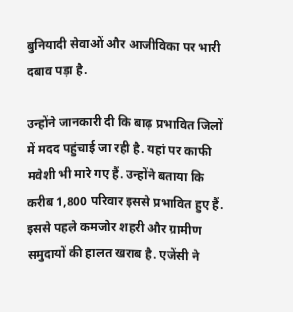बुनियादी सेवाओं और आजीविका पर भारी दबाव पड़ा है.

उन्होंने जानकारी दी कि बाढ़ प्रभावित जिलों में मदद पहुंचाई जा रही है. यहां पर काफी मवेशी भी मारे गए हैं. उन्होंने बताया कि करीब 1,800 परिवार इससे प्रभावित हुए हैं. इससे पहले कमजोर शहरी और ग्रामीण समुदायों की हालत खराब है. एजेंसी ने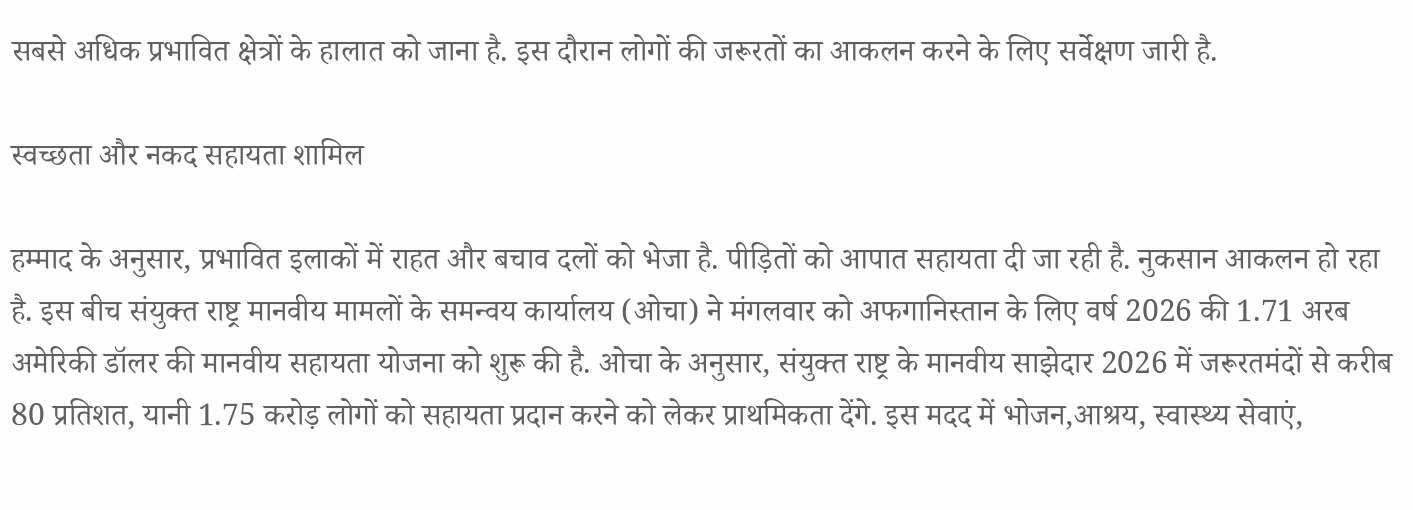सबसे अधिक प्रभावित क्षेत्रों के हालात को जाना है. इस दौरान लोगों की जरूरतों का आकलन करने के लिए सर्वेक्षण जारी है.

स्वच्छता और नकद सहायता शामिल

हम्माद के अनुसार, प्रभावित इलाकों में राहत और बचाव दलों को भेजा है. पीड़ितों को आपात सहायता दी जा रही है. नुकसान आकलन हो रहा है. इस बीच संयुक्त राष्ट्र मानवीय मामलों के समन्वय कार्यालय (ओचा) ने मंगलवार को अफगानिस्तान के लिए वर्ष 2026 की 1.71 अरब अमेरिकी डॉलर की मानवीय सहायता योजना को शुरू की है. ओचा के अनुसार, संयुक्त राष्ट्र के मानवीय साझेदार 2026 में जरूरतमंदों से करीब 80 प्रतिशत, यानी 1.75 करोड़ लोगों को सहायता प्रदान करने को लेकर प्राथमिकता देंगे. इस मदद में भोजन,आश्रय, स्वास्थ्य सेवाएं,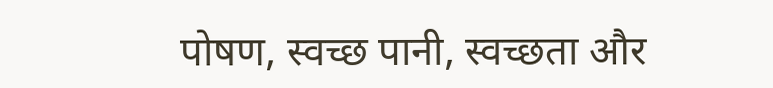पोषण, स्वच्छ पानी, स्वच्छता और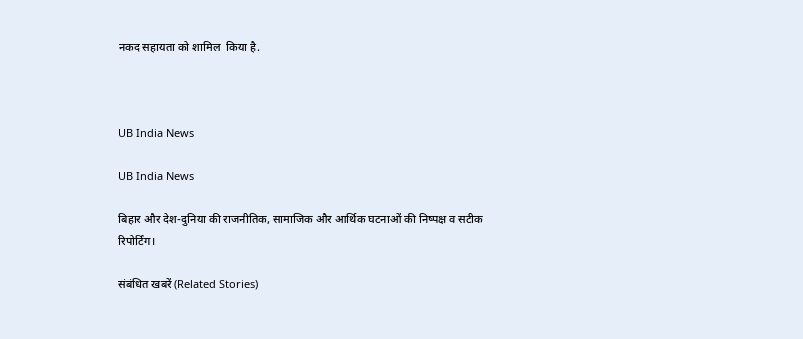नकद सहायता को शामिल  किया है.



UB India News

UB India News

बिहार और देश-दुनिया की राजनीतिक, सामाजिक और आर्थिक घटनाओं की निष्पक्ष व सटीक रिपोर्टिंग।

संबंधित खबरें (Related Stories)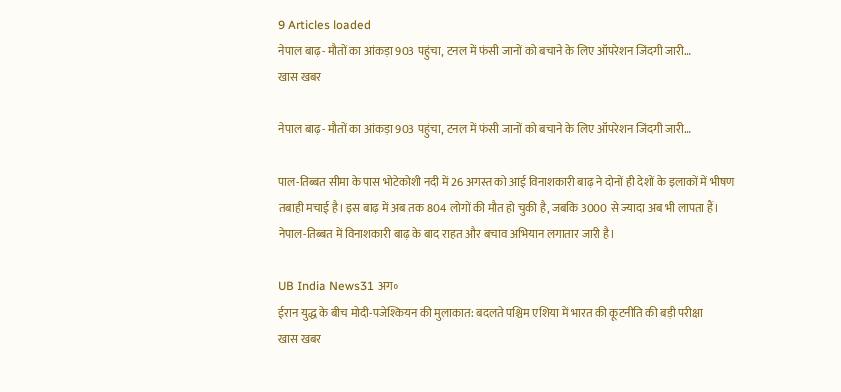9 Articles loaded
नेपाल बाढ़- मौतों का आंकड़ा 903 पहुंचा, टनल में फंसी जानों को बचाने के लिए ऑपरेशन जिंदगी जारी…
खास खबर

नेपाल बाढ़- मौतों का आंकड़ा 903 पहुंचा, टनल में फंसी जानों को बचाने के लिए ऑपरेशन जिंदगी जारी…

पाल-तिब्बत सीमा के पास भोटेकोशी नदी में 26 अगस्त को आई विनाशकारी बाढ़ ने दोनों ही देशों के इलाकों में भीषण तबाही मचाई है। इस बाढ़ में अब तक 804 लोगों की मौत हो चुकी है, जबकि 3000 से ज्यादा अब भी लापता हैं। नेपाल-तिब्बत में विनाशकारी बाढ़ के बाद राहत और बचाव अभियान लगातार जारी है।

UB India News31 अग॰
ईरान युद्ध के बीच मोदी-पजेश्कियन की मुलाकात: बदलते पश्चिम एशिया में भारत की कूटनीति की बड़ी परीक्षा
खास खबर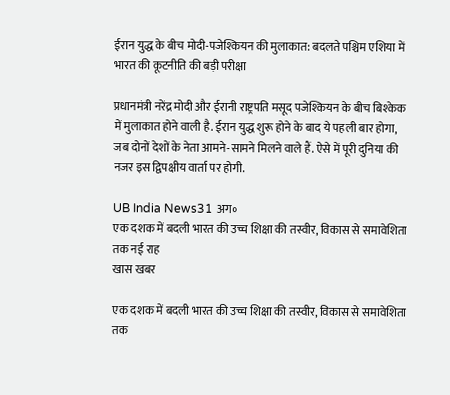ईरान युद्ध के बीच मोदी-पजेश्कियन की मुलाकात: बदलते पश्चिम एशिया में भारत की कूटनीति की बड़ी परीक्षा

प्रधानमंत्री नरेंद्र मोदी और ईरानी राष्ट्रपति मसूद पजेश्कियन के बीच बिश्केक में मुलाकात होने वाली है. ईरान युद्ध शुरू होने के बाद ये पहली बार होगा, जब दोनों देशों के नेता आमने-सामने मिलने वाले हैं. ऐसे में पूरी दुनिया की नजर इस द्विपक्षीय वार्ता पर होगी.

UB India News31 अग॰
एक दशक में बदली भारत की उच्च शिक्षा की तस्वीर, विकास से समावेशिता तक नई राह
खास खबर

एक दशक में बदली भारत की उच्च शिक्षा की तस्वीर, विकास से समावेशिता तक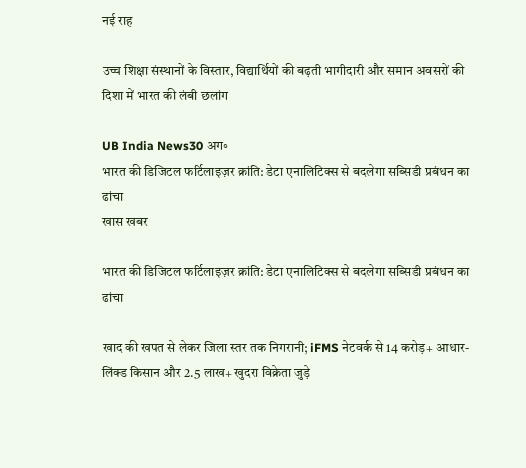नई राह

उच्च शिक्षा संस्थानों के विस्तार, विद्यार्थियों की बढ़ती भागीदारी और समान अवसरों की दिशा में भारत की लंबी छलांग

UB India News30 अग॰
भारत की डिजिटल फर्टिलाइज़र क्रांति: डेटा एनालिटिक्स से बदलेगा सब्सिडी प्रबंधन का ढांचा
खास खबर

भारत की डिजिटल फर्टिलाइज़र क्रांति: डेटा एनालिटिक्स से बदलेगा सब्सिडी प्रबंधन का ढांचा

खाद की खपत से लेकर जिला स्तर तक निगरानी; iFMS नेटवर्क से 14 करोड़+ आधार-लिंक्ड किसान और 2.5 लाख+ खुदरा विक्रेता जुड़े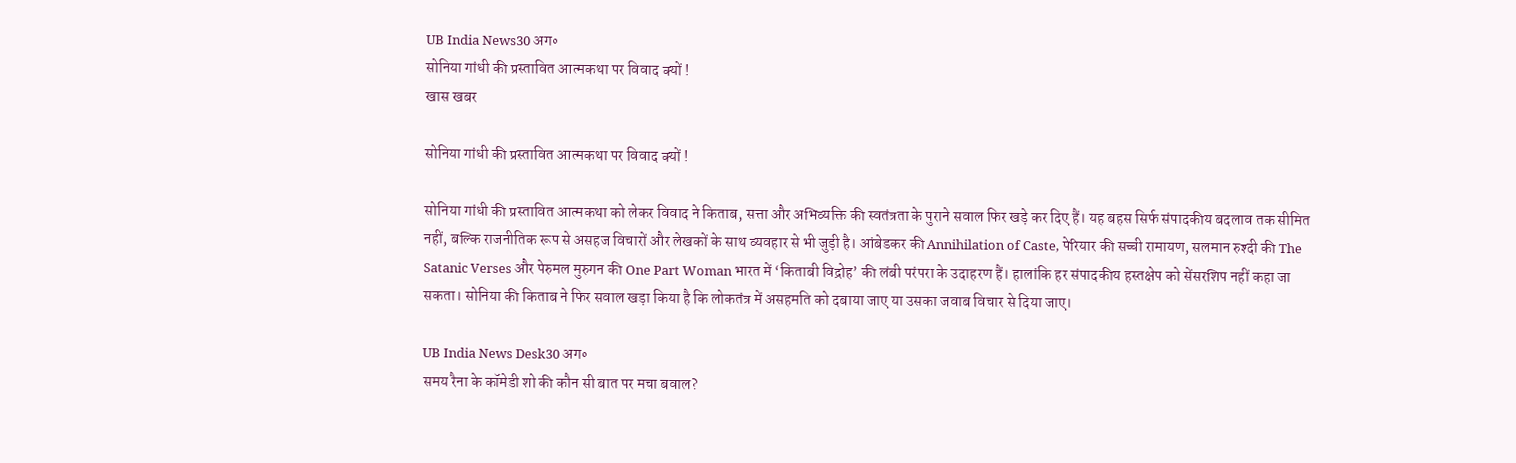UB India News30 अग॰
सोनिया गांधी की प्रस्तावित आत्मकथा पर विवाद क्यों !
खास खबर

सोनिया गांधी की प्रस्तावित आत्मकथा पर विवाद क्यों !

सोनिया गांधी की प्रस्तावित आत्मकथा को लेकर विवाद ने किताब, सत्ता और अभिव्यक्ति की स्वतंत्रता के पुराने सवाल फिर खड़े कर दिए हैं। यह बहस सिर्फ संपादकीय बदलाव तक सीमित नहीं, बल्कि राजनीतिक रूप से असहज विचारों और लेखकों के साथ व्यवहार से भी जुड़ी है। आंबेडकर की Annihilation of Caste, पेरियार की सच्ची रामायण, सलमान रुश्दी की The Satanic Verses और पेरुमल मुरुगन की One Part Woman भारत में ‘किताबी विद्रोह’ की लंबी परंपरा के उदाहरण हैं। हालांकि हर संपादकीय हस्तक्षेप को सेंसरशिप नहीं कहा जा सकता। सोनिया की किताब ने फिर सवाल खड़ा किया है कि लोकतंत्र में असहमति को दबाया जाए या उसका जवाब विचार से दिया जाए।

UB India News Desk30 अग॰
समय रैना के कॉमेडी शो की कौन सी बात पर मचा बवाल?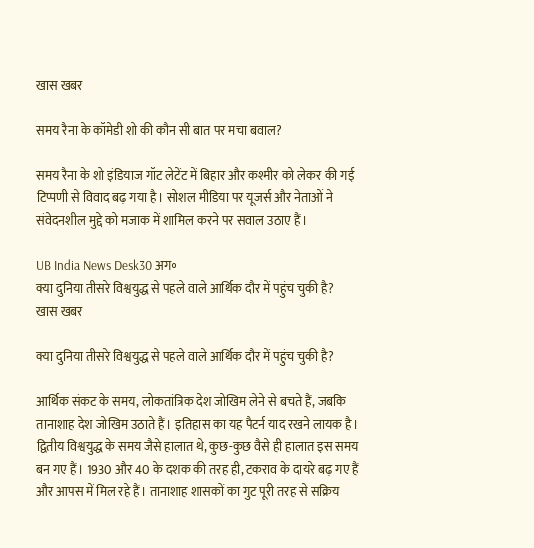खास खबर

समय रैना के कॉमेडी शो की कौन सी बात पर मचा बवाल?

समय रैना के शो इंडियाज गॉट लेटेंट में बिहार और कश्मीर को लेकर की गई टिप्पणी से विवाद बढ़ गया है। सोशल मीडिया पर यूजर्स और नेताओं ने संवेदनशील मुद्दे को मजाक में शामिल करने पर सवाल उठाए हैं।

UB India News Desk30 अग॰
क्या दुनिया तीसरे विश्वयुद्ध से पहले वाले आर्थिक दौर में पहुंच चुकी है?
खास खबर

क्या दुनिया तीसरे विश्वयुद्ध से पहले वाले आर्थिक दौर में पहुंच चुकी है?

आर्थिक संकट के समय, लोकतांत्रिक देश जोखिम लेने से बचते हैं, जबकि तानाशाह देश जोखिम उठाते हैं। इतिहास का यह पैटर्न याद रखने लायक है। द्वितीय विश्वयुद्ध के समय जैसे हालात थे, कुछ-कुछ वैसे ही हालात इस समय बन गए हैं। 1930 और 40 के दशक की तरह ही, टकराव के दायरे बढ़ गए हैं और आपस में मिल रहे हैं। तानाशाह शासकों का गुट पूरी तरह से सक्रिय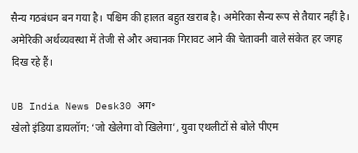सैन्य गठबंधन बन गया है। पश्चिम की हालत बहुत खराब है। अमेरिका सैन्य रूप से तैयार नहीं है। अमेरिकी अर्थव्यवस्था में तेजी से और अचानक गिरावट आने की चेतावनी वाले संकेत हर जगह दिख रहे हैं।

UB India News Desk30 अग॰
खेलो इंडिया डायलॉग: ‘जो खेलेगा वो खिलेगा’, युवा एथलीटों से बोले पीएम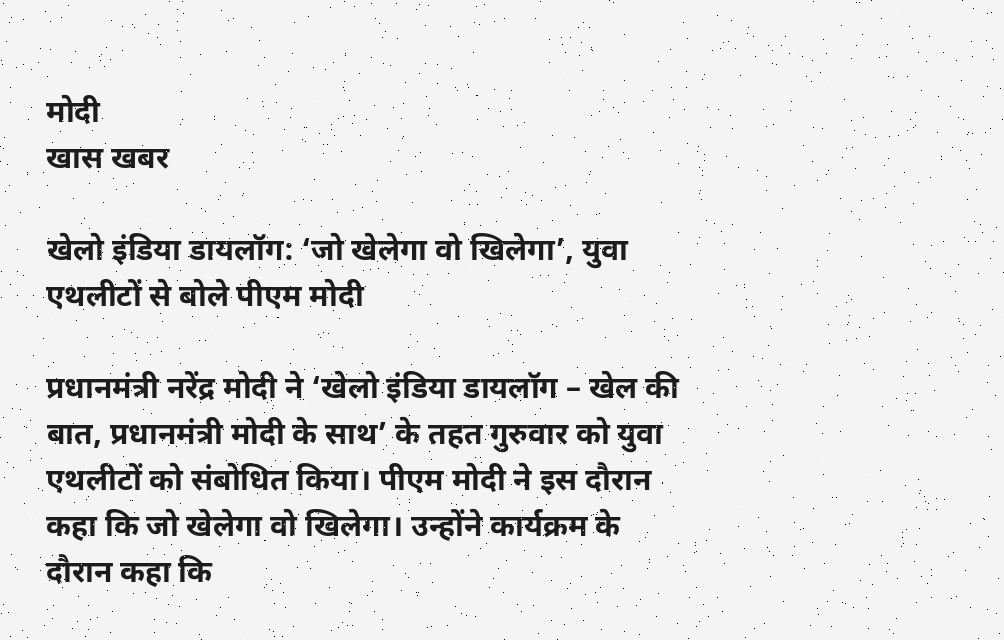मोदी
खास खबर

खेलो इंडिया डायलॉग: ‘जो खेलेगा वो खिलेगा’, युवा एथलीटों से बोले पीएम मोदी

प्रधानमंत्री नरेंद्र मोदी ने ‘खेलो इंडिया डायलॉग – खेल की बात, प्रधानमंत्री मोदी के साथ’ के तहत गुरुवार को युवा एथलीटों को संबोधित किया। पीएम मोदी ने इस दौरान कहा कि जो खेलेगा वो खिलेगा। उन्होंने कार्यक्रम के दौरान कहा कि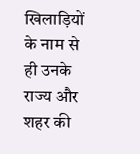खिलाड़ियों के नाम से ही उनके राज्य और शहर की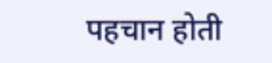पहचान होती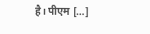है। पीएम […]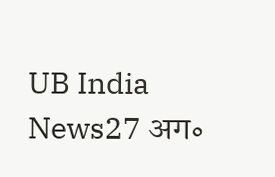UB India News27 अग॰